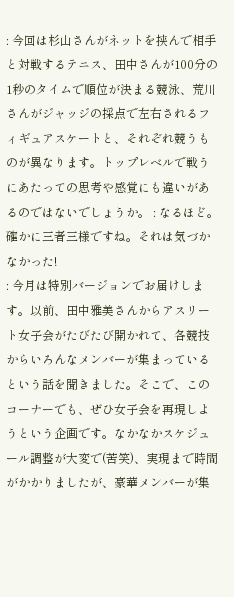: 今回は杉山さんがネットを挟んで相手と対戦するテニス、田中さんが100分の1秒のタイムで順位が決まる競泳、荒川さんがジャッジの採点で左右されるフィギュアスケートと、それぞれ競うものが異なります。トップレベルで戦うにあたっての思考や感覚にも違いがあるのではないでしょうか。 : なるほど。確かに三者三様ですね。それは気づかなかった!
: 今月は特別バージョンでお届けします。以前、田中雅美さんからアスリート女子会がたびたび開かれて、各競技からいろんなメンバーが集まっているという話を聞きました。そこで、このコーナーでも、ぜひ女子会を再現しようという企画です。なかなかスケジュール調整が大変で(苦笑)、実現まで時間がかかりましたが、豪華メンバーが集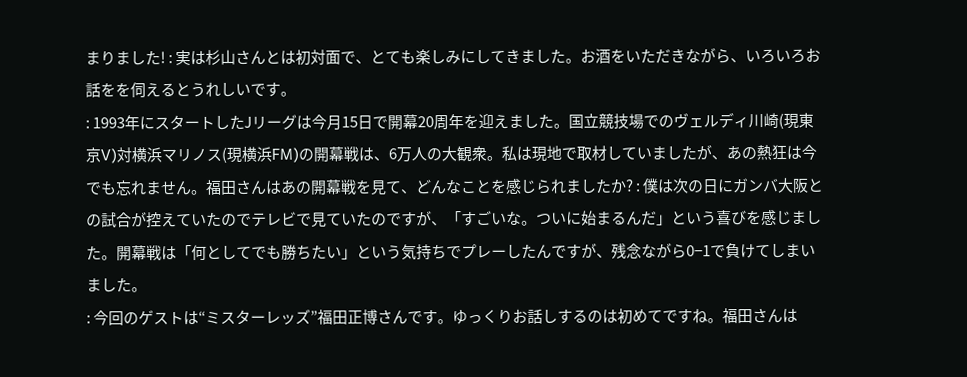まりました! : 実は杉山さんとは初対面で、とても楽しみにしてきました。お酒をいただきながら、いろいろお話をを伺えるとうれしいです。
: 1993年にスタートしたJリーグは今月15日で開幕20周年を迎えました。国立競技場でのヴェルディ川崎(現東京V)対横浜マリノス(現横浜FM)の開幕戦は、6万人の大観衆。私は現地で取材していましたが、あの熱狂は今でも忘れません。福田さんはあの開幕戦を見て、どんなことを感じられましたか? : 僕は次の日にガンバ大阪との試合が控えていたのでテレビで見ていたのですが、「すごいな。ついに始まるんだ」という喜びを感じました。開幕戦は「何としてでも勝ちたい」という気持ちでプレーしたんですが、残念ながら0−1で負けてしまいました。
: 今回のゲストは“ミスターレッズ”福田正博さんです。ゆっくりお話しするのは初めてですね。福田さんは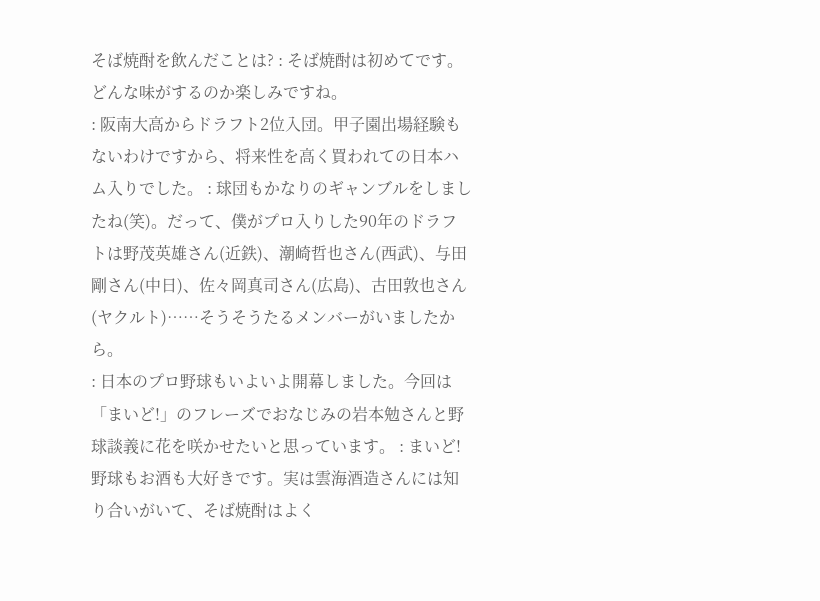そば焼酎を飲んだことは? : そば焼酎は初めてです。どんな味がするのか楽しみですね。
: 阪南大高からドラフト2位入団。甲子園出場経験もないわけですから、将来性を高く買われての日本ハム入りでした。 : 球団もかなりのギャンブルをしましたね(笑)。だって、僕がプロ入りした90年のドラフトは野茂英雄さん(近鉄)、潮崎哲也さん(西武)、与田剛さん(中日)、佐々岡真司さん(広島)、古田敦也さん(ヤクルト)……そうそうたるメンバーがいましたから。
: 日本のプロ野球もいよいよ開幕しました。今回は「まいど!」のフレーズでおなじみの岩本勉さんと野球談義に花を咲かせたいと思っています。 : まいど! 野球もお酒も大好きです。実は雲海酒造さんには知り合いがいて、そば焼酎はよく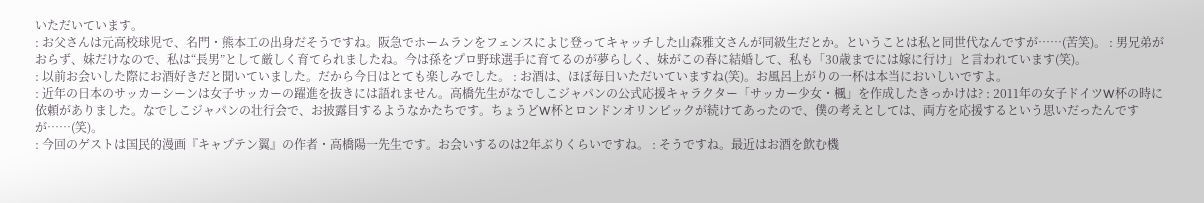いただいています。
: お父さんは元高校球児で、名門・熊本工の出身だそうですね。阪急でホームランをフェンスによじ登ってキャッチした山森雅文さんが同級生だとか。ということは私と同世代なんですが……(苦笑)。 : 男兄弟がおらず、妹だけなので、私は“長男”として厳しく育てられましたね。今は孫をプロ野球選手に育てるのが夢らしく、妹がこの春に結婚して、私も「30歳までには嫁に行け」と言われています(笑)。
: 以前お会いした際にお酒好きだと聞いていました。だから今日はとても楽しみでした。 : お酒は、ほぼ毎日いただいていますね(笑)。お風呂上がりの一杯は本当においしいですよ。
: 近年の日本のサッカーシーンは女子サッカーの躍進を抜きには語れません。高橋先生がなでしこジャパンの公式応援キャラクター「サッカー少女・楓」を作成したきっかけは? : 2011年の女子ドイツW杯の時に依頼がありました。なでしこジャパンの壮行会で、お披露目するようなかたちです。ちょうどW杯とロンドンオリンピックが続けてあったので、僕の考えとしては、両方を応援するという思いだったんですが……(笑)。
: 今回のゲストは国民的漫画『キャプテン翼』の作者・高橋陽一先生です。お会いするのは2年ぶりくらいですね。 : そうですね。最近はお酒を飲む機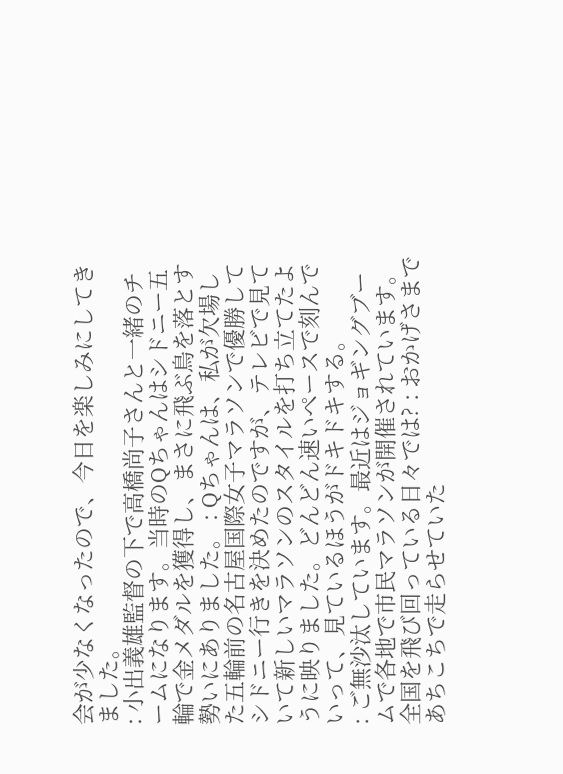会が少なくなったので、今日を楽しみにしてきました。
: 小出義雄監督の下で高橋尚子さんと一緒のチームになります。当時のQちゃんはシドニー五輪で金メダルを獲得し、まさに飛ぶ鳥を落とす勢いにありました。 : Qちゃんは、私が欠場した五輪前の名古屋国際女子マラソンで優勝してシドニー行きを決めたのですが、テレビで見ていて新しいマラソンのスタイルを打ち立てたように映りました。どんどん速いペースで刻んでいって、見ているほうがドキドキする。
: ご無沙汰しています。最近はジョギングブームで各地で市民マラソンが開催されています。全国を飛び回っている日々では? : おかげさまであちこちで走らせていた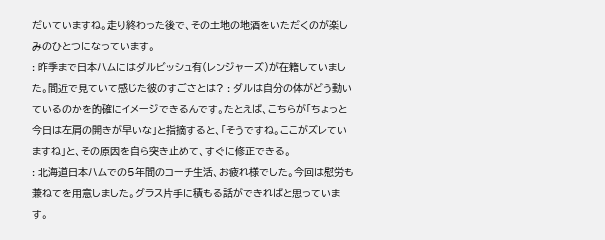だいていますね。走り終わった後で、その土地の地酒をいただくのが楽しみのひとつになっています。
: 昨季まで日本ハムにはダルビッシュ有(レンジャーズ)が在籍していました。間近で見ていて感じた彼のすごさとは? : ダルは自分の体がどう動いているのかを的確にイメージできるんです。たとえば、こちらが「ちょっと今日は左肩の開きが早いな」と指摘すると、「そうですね。ここがズレていますね」と、その原因を自ら突き止めて、すぐに修正できる。
: 北海道日本ハムでの5年間のコーチ生活、お疲れ様でした。今回は慰労も兼ねてを用意しました。グラス片手に積もる話ができればと思っています。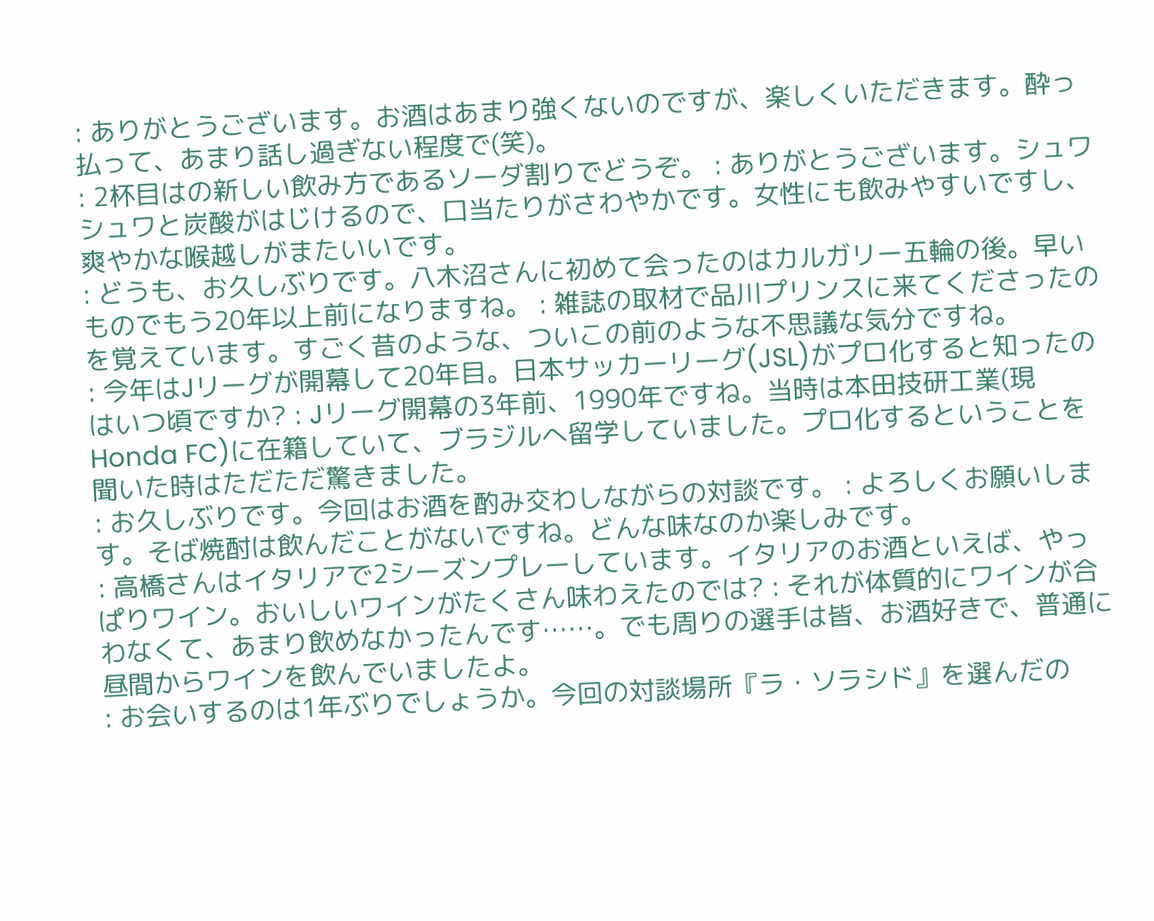: ありがとうございます。お酒はあまり強くないのですが、楽しくいただきます。酔っ払って、あまり話し過ぎない程度で(笑)。
: 2杯目はの新しい飲み方であるソーダ割りでどうぞ。 : ありがとうございます。シュワシュワと炭酸がはじけるので、口当たりがさわやかです。女性にも飲みやすいですし、爽やかな喉越しがまたいいです。
: どうも、お久しぶりです。八木沼さんに初めて会ったのはカルガリー五輪の後。早いものでもう20年以上前になりますね。 : 雑誌の取材で品川プリンスに来てくださったのを覚えています。すごく昔のような、ついこの前のような不思議な気分ですね。
: 今年はJリーグが開幕して20年目。日本サッカーリーグ(JSL)がプロ化すると知ったのはいつ頃ですか? : Jリーグ開幕の3年前、1990年ですね。当時は本田技研工業(現Honda FC)に在籍していて、ブラジルへ留学していました。プロ化するということを聞いた時はただただ驚きました。
: お久しぶりです。今回はお酒を酌み交わしながらの対談です。 : よろしくお願いします。そば焼酎は飲んだことがないですね。どんな味なのか楽しみです。
: 高橋さんはイタリアで2シーズンプレーしています。イタリアのお酒といえば、やっぱりワイン。おいしいワインがたくさん味わえたのでは? : それが体質的にワインが合わなくて、あまり飲めなかったんです……。でも周りの選手は皆、お酒好きで、普通に昼間からワインを飲んでいましたよ。
: お会いするのは1年ぶりでしょうか。今回の対談場所『ラ・ソラシド』を選んだの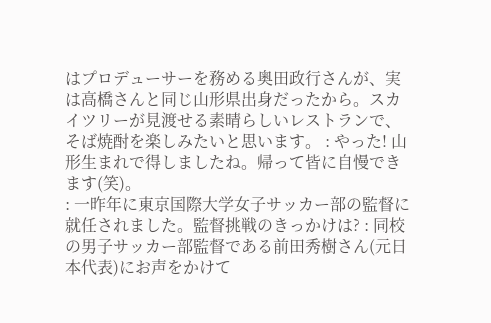はプロデューサーを務める奥田政行さんが、実は高橋さんと同じ山形県出身だったから。スカイツリーが見渡せる素晴らしいレストランで、そば焼酎を楽しみたいと思います。 : やった! 山形生まれで得しましたね。帰って皆に自慢できます(笑)。
: 一昨年に東京国際大学女子サッカー部の監督に就任されました。監督挑戦のきっかけは? : 同校の男子サッカー部監督である前田秀樹さん(元日本代表)にお声をかけて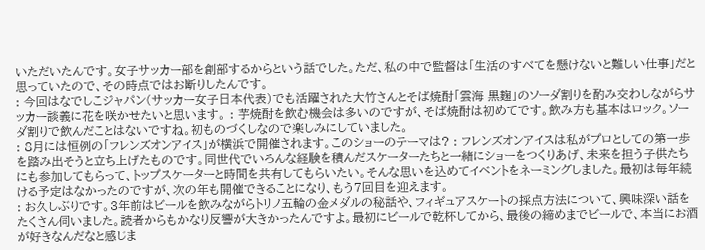いただいたんです。女子サッカー部を創部するからという話でした。ただ、私の中で監督は「生活のすべてを懸けないと難しい仕事」だと思っていたので、その時点ではお断りしたんです。
: 今回はなでしこジャパン(サッカー女子日本代表)でも活躍された大竹さんとそば焼酎「雲海 黒麹」のソーダ割りを酌み交わしながらサッカー談義に花を咲かせたいと思います。 : 芋焼酎を飲む機会は多いのですが、そば焼酎は初めてです。飲み方も基本はロック。ソーダ割りで飲んだことはないですね。初ものづくしなので楽しみにしていました。
: 8月には恒例の「フレンズオンアイス」が横浜で開催されます。このショーのテーマは? : フレンズオンアイスは私がプロとしての第一歩を踏み出そうと立ち上げたものです。同世代でいろんな経験を積んだスケーターたちと一緒にショーをつくりあげ、未来を担う子供たちにも参加してもらって、トップスケーターと時間を共有してもらいたい。そんな思いを込めてイベントをネーミングしました。最初は毎年続ける予定はなかったのですが、次の年も開催できることになり、もう7回目を迎えます。
: お久しぶりです。3年前はビールを飲みながらトリノ五輪の金メダルの秘話や、フィギュアスケートの採点方法について、興味深い話をたくさん伺いました。読者からもかなり反響が大きかったんですよ。最初にビールで乾杯してから、最後の締めまでビールで、本当にお酒が好きなんだなと感じま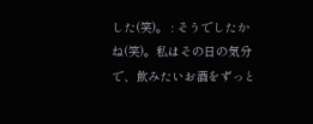した(笑)。 : そうでしたかね(笑)。私はその日の気分で、飲みたいお酒をずっと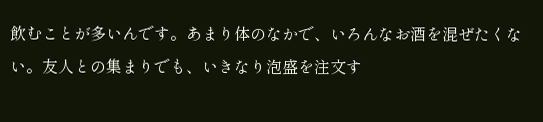飲むことが多いんです。あまり体のなかで、いろんなお酒を混ぜたくない。友人との集まりでも、いきなり泡盛を注文す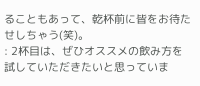ることもあって、乾杯前に皆をお待たせしちゃう(笑)。
: 2杯目は、ぜひオススメの飲み方を試していただきたいと思っていま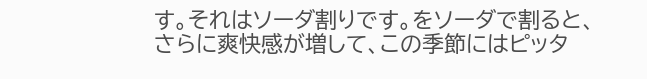す。それはソーダ割りです。をソーダで割ると、さらに爽快感が増して、この季節にはピッタ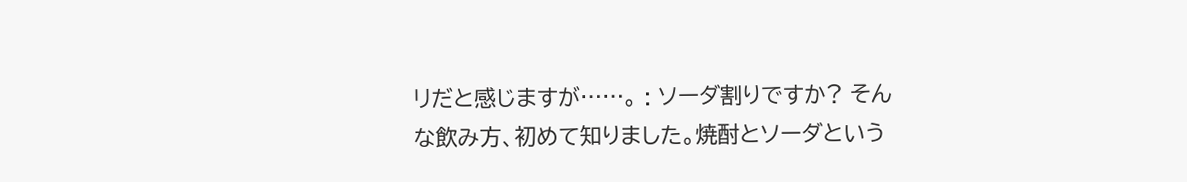リだと感じますが……。 : ソーダ割りですか? そんな飲み方、初めて知りました。焼酎とソーダという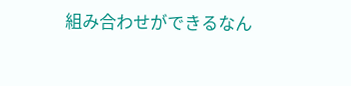組み合わせができるなん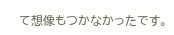て想像もつかなかったです。